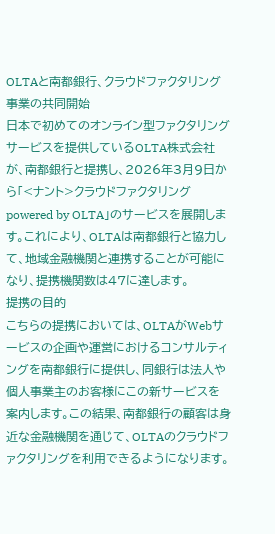OLTAと南都銀行、クラウドファクタリング事業の共同開始
日本で初めてのオンライン型ファクタリングサービスを提供しているOLTA株式会社が、南都銀行と提携し、2026年3月9日から「<ナント>クラウドファクタリング powered by OLTA」のサービスを展開します。これにより、OLTAは南都銀行と協力して、地域金融機関と連携することが可能になり、提携機関数は47に達します。
提携の目的
こちらの提携においては、OLTAがWebサービスの企画や運営におけるコンサルティングを南都銀行に提供し、同銀行は法人や個人事業主のお客様にこの新サービスを案内します。この結果、南都銀行の顧客は身近な金融機関を通じて、OLTAのクラウドファクタリングを利用できるようになります。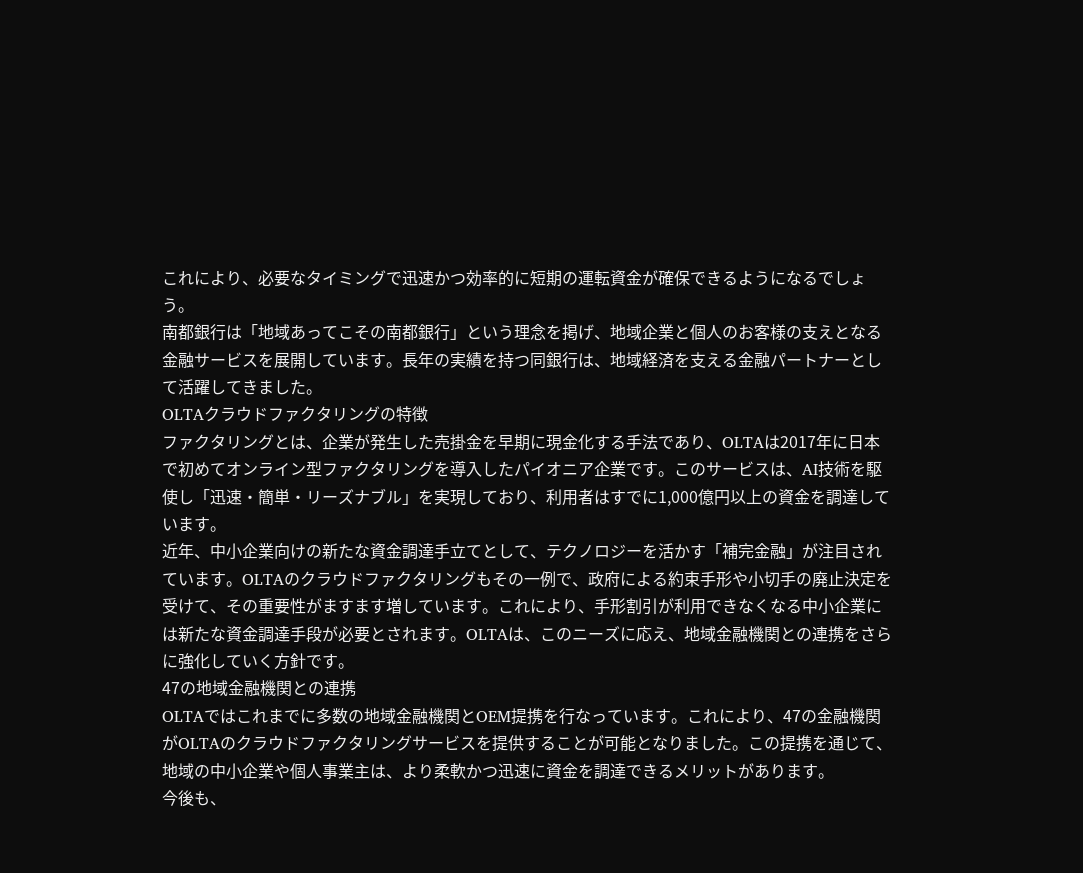これにより、必要なタイミングで迅速かつ効率的に短期の運転資金が確保できるようになるでしょう。
南都銀行は「地域あってこその南都銀行」という理念を掲げ、地域企業と個人のお客様の支えとなる金融サービスを展開しています。長年の実績を持つ同銀行は、地域経済を支える金融パートナーとして活躍してきました。
OLTAクラウドファクタリングの特徴
ファクタリングとは、企業が発生した売掛金を早期に現金化する手法であり、OLTAは2017年に日本で初めてオンライン型ファクタリングを導入したパイオニア企業です。このサービスは、AI技術を駆使し「迅速・簡単・リーズナブル」を実現しており、利用者はすでに1,000億円以上の資金を調達しています。
近年、中小企業向けの新たな資金調達手立てとして、テクノロジーを活かす「補完金融」が注目されています。OLTAのクラウドファクタリングもその一例で、政府による約束手形や小切手の廃止決定を受けて、その重要性がますます増しています。これにより、手形割引が利用できなくなる中小企業には新たな資金調達手段が必要とされます。OLTAは、このニーズに応え、地域金融機関との連携をさらに強化していく方針です。
47の地域金融機関との連携
OLTAではこれまでに多数の地域金融機関とOEM提携を行なっています。これにより、47の金融機関がOLTAのクラウドファクタリングサービスを提供することが可能となりました。この提携を通じて、地域の中小企業や個人事業主は、より柔軟かつ迅速に資金を調達できるメリットがあります。
今後も、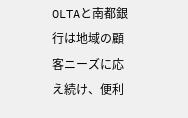OLTAと南都銀行は地域の顧客ニーズに応え続け、便利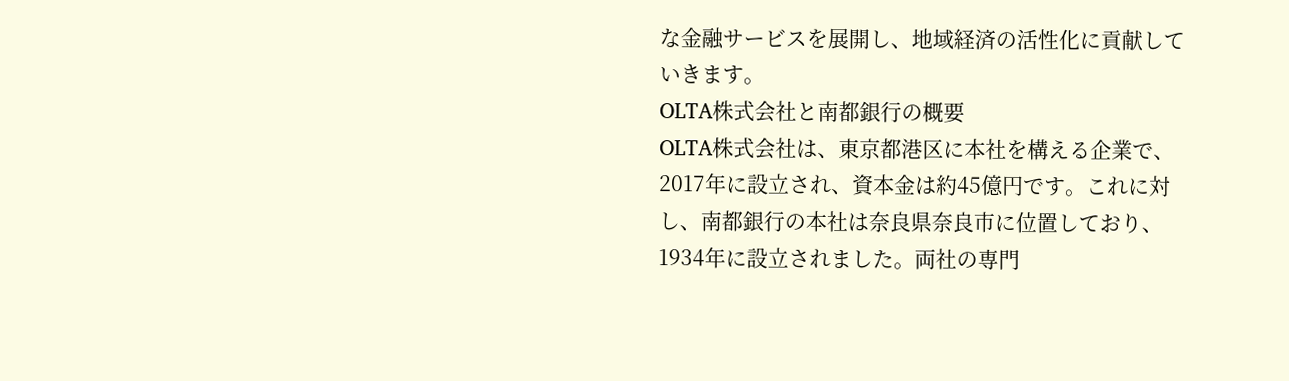な金融サービスを展開し、地域経済の活性化に貢献していきます。
OLTA株式会社と南都銀行の概要
OLTA株式会社は、東京都港区に本社を構える企業で、2017年に設立され、資本金は約45億円です。これに対し、南都銀行の本社は奈良県奈良市に位置しており、1934年に設立されました。両社の専門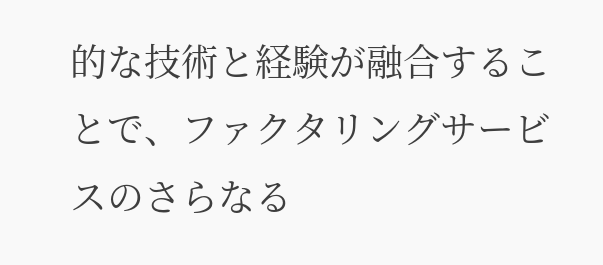的な技術と経験が融合することで、ファクタリングサービスのさらなる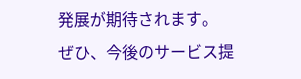発展が期待されます。
ぜひ、今後のサービス提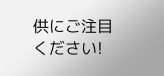供にご注目ください!